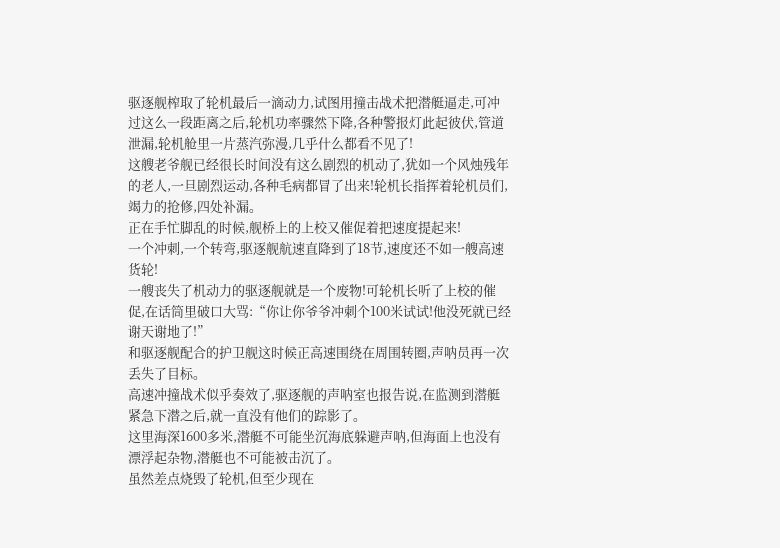驱逐舰榨取了轮机最后一滴动力,试图用撞击战术把潜艇逼走,可冲过这么一段距离之后,轮机功率骤然下降,各种警报灯此起彼伏,管道泄漏,轮机舱里一片蒸汽弥漫,几乎什么都看不见了!
这艘老爷舰已经很长时间没有这么剧烈的机动了,犹如一个风烛残年的老人,一旦剧烈运动,各种毛病都冒了出来!轮机长指挥着轮机员们,竭力的抢修,四处补漏。
正在手忙脚乱的时候,舰桥上的上校又催促着把速度提起来!
一个冲刺,一个转弯,驱逐舰航速直降到了18节,速度还不如一艘高速货轮!
一艘丧失了机动力的驱逐舰就是一个废物!可轮机长听了上校的催促,在话筒里破口大骂:“你让你爷爷冲刺个100米试试!他没死就已经谢天谢地了!”
和驱逐舰配合的护卫舰这时候正高速围绕在周围转圈,声呐员再一次丢失了目标。
高速冲撞战术似乎奏效了,驱逐舰的声呐室也报告说,在监测到潜艇紧急下潜之后,就一直没有他们的踪影了。
这里海深1600多米,潜艇不可能坐沉海底躲避声呐,但海面上也没有漂浮起杂物,潜艇也不可能被击沉了。
虽然差点烧毁了轮机,但至少现在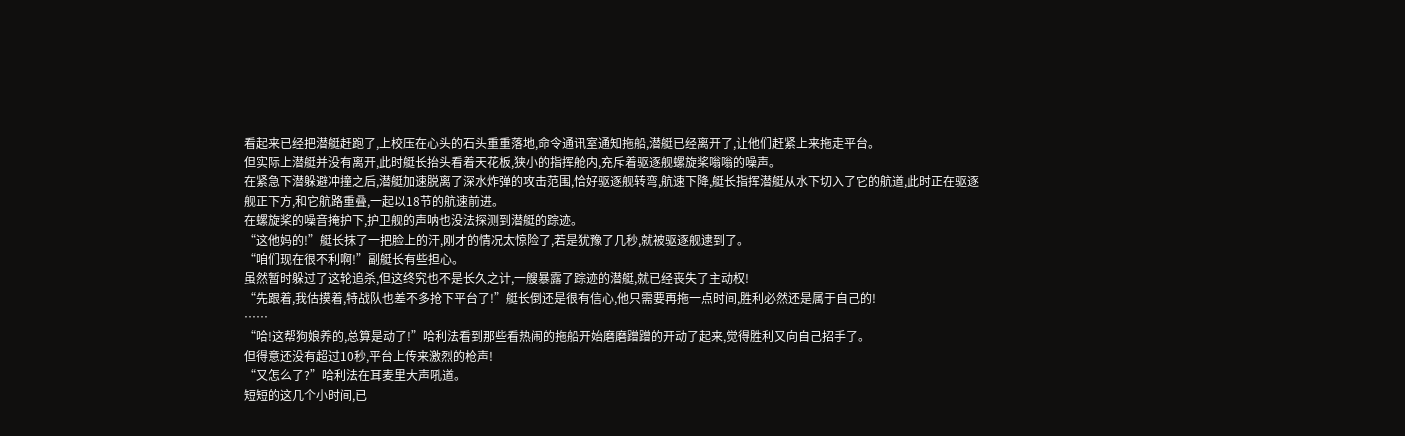看起来已经把潜艇赶跑了,上校压在心头的石头重重落地,命令通讯室通知拖船,潜艇已经离开了,让他们赶紧上来拖走平台。
但实际上潜艇并没有离开,此时艇长抬头看着天花板,狭小的指挥舱内,充斥着驱逐舰螺旋桨嗡嗡的噪声。
在紧急下潜躲避冲撞之后,潜艇加速脱离了深水炸弹的攻击范围,恰好驱逐舰转弯,航速下降,艇长指挥潜艇从水下切入了它的航道,此时正在驱逐舰正下方,和它航路重叠,一起以18节的航速前进。
在螺旋桨的噪音掩护下,护卫舰的声呐也没法探测到潜艇的踪迹。
“这他妈的!”艇长抹了一把脸上的汗,刚才的情况太惊险了,若是犹豫了几秒,就被驱逐舰逮到了。
“咱们现在很不利啊!”副艇长有些担心。
虽然暂时躲过了这轮追杀,但这终究也不是长久之计,一艘暴露了踪迹的潜艇,就已经丧失了主动权!
“先跟着,我估摸着,特战队也差不多抢下平台了!”艇长倒还是很有信心,他只需要再拖一点时间,胜利必然还是属于自己的!
……
“哈!这帮狗娘养的,总算是动了!”哈利法看到那些看热闹的拖船开始磨磨蹭蹭的开动了起来,觉得胜利又向自己招手了。
但得意还没有超过10秒,平台上传来激烈的枪声!
“又怎么了?”哈利法在耳麦里大声吼道。
短短的这几个小时间,已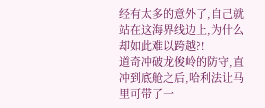经有太多的意外了,自己就站在这海界线边上,为什么却如此难以跨越?!
道奇冲破龙俊岭的防守,直冲到底舱之后,哈利法让马里可带了一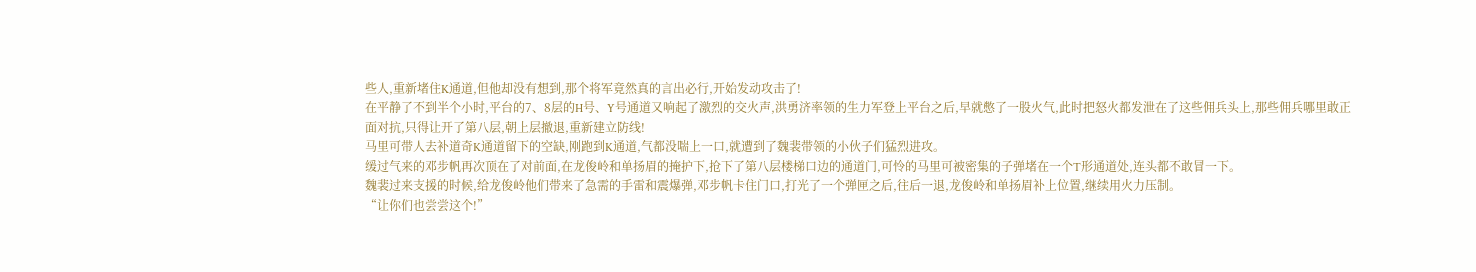些人,重新堵住K通道,但他却没有想到,那个将军竟然真的言出必行,开始发动攻击了!
在平静了不到半个小时,平台的7、8层的H号、Y号通道又响起了激烈的交火声,洪勇济率领的生力军登上平台之后,早就憋了一股火气,此时把怒火都发泄在了这些佣兵头上,那些佣兵哪里敢正面对抗,只得让开了第八层,朝上层撤退,重新建立防线!
马里可带人去补道奇K通道留下的空缺,刚跑到K通道,气都没喘上一口,就遭到了魏裴带领的小伙子们猛烈进攻。
缓过气来的邓步帆再次顶在了对前面,在龙俊岭和单扬眉的掩护下,抢下了第八层楼梯口边的通道门,可怜的马里可被密集的子弹堵在一个T形通道处,连头都不敢冒一下。
魏裴过来支援的时候,给龙俊岭他们带来了急需的手雷和震爆弹,邓步帆卡住门口,打光了一个弹匣之后,往后一退,龙俊岭和单扬眉补上位置,继续用火力压制。
“让你们也尝尝这个!”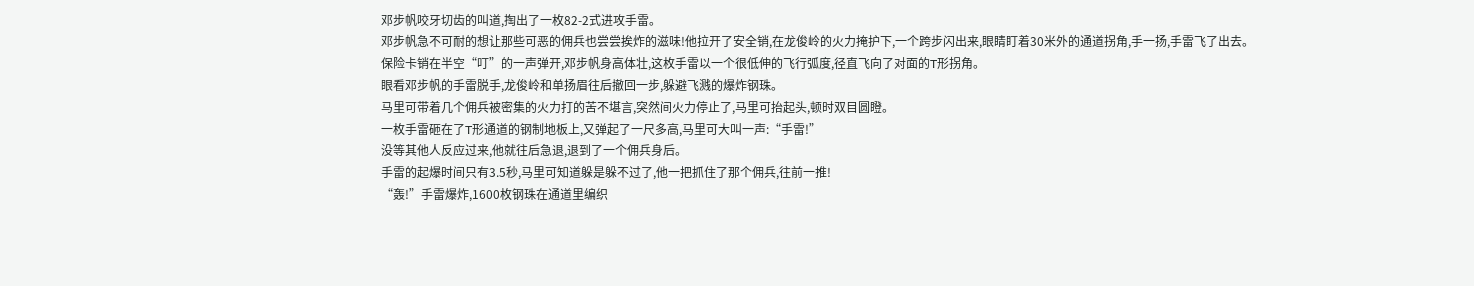邓步帆咬牙切齿的叫道,掏出了一枚82-2式进攻手雷。
邓步帆急不可耐的想让那些可恶的佣兵也尝尝挨炸的滋味!他拉开了安全销,在龙俊岭的火力掩护下,一个跨步闪出来,眼睛盯着30米外的通道拐角,手一扬,手雷飞了出去。
保险卡销在半空“叮”的一声弹开,邓步帆身高体壮,这枚手雷以一个很低伸的飞行弧度,径直飞向了对面的T形拐角。
眼看邓步帆的手雷脱手,龙俊岭和单扬眉往后撤回一步,躲避飞溅的爆炸钢珠。
马里可带着几个佣兵被密集的火力打的苦不堪言,突然间火力停止了,马里可抬起头,顿时双目圆瞪。
一枚手雷砸在了T形通道的钢制地板上,又弹起了一尺多高,马里可大叫一声:“手雷!”
没等其他人反应过来,他就往后急退,退到了一个佣兵身后。
手雷的起爆时间只有3.5秒,马里可知道躲是躲不过了,他一把抓住了那个佣兵,往前一推!
“轰!”手雷爆炸,1600枚钢珠在通道里编织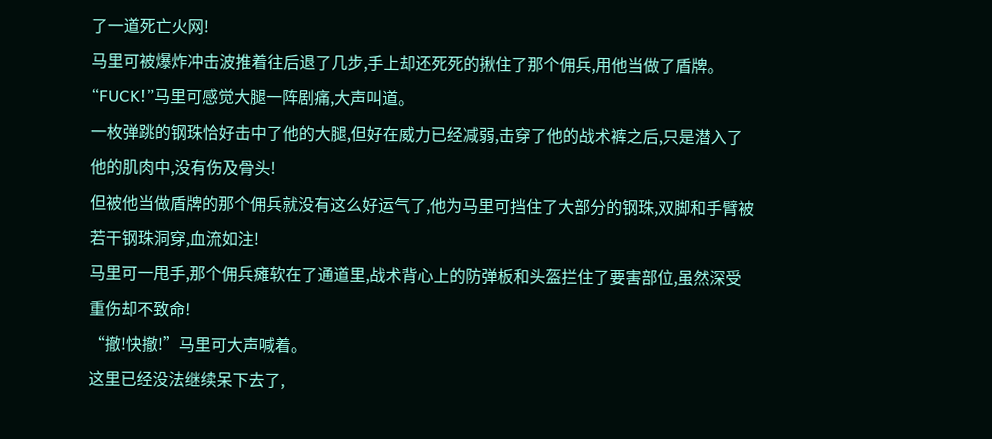了一道死亡火网!
马里可被爆炸冲击波推着往后退了几步,手上却还死死的揪住了那个佣兵,用他当做了盾牌。
“FUCK!”马里可感觉大腿一阵剧痛,大声叫道。
一枚弹跳的钢珠恰好击中了他的大腿,但好在威力已经减弱,击穿了他的战术裤之后,只是潜入了他的肌肉中,没有伤及骨头!
但被他当做盾牌的那个佣兵就没有这么好运气了,他为马里可挡住了大部分的钢珠,双脚和手臂被若干钢珠洞穿,血流如注!
马里可一甩手,那个佣兵瘫软在了通道里,战术背心上的防弹板和头盔拦住了要害部位,虽然深受重伤却不致命!
“撤!快撤!”马里可大声喊着。
这里已经没法继续呆下去了,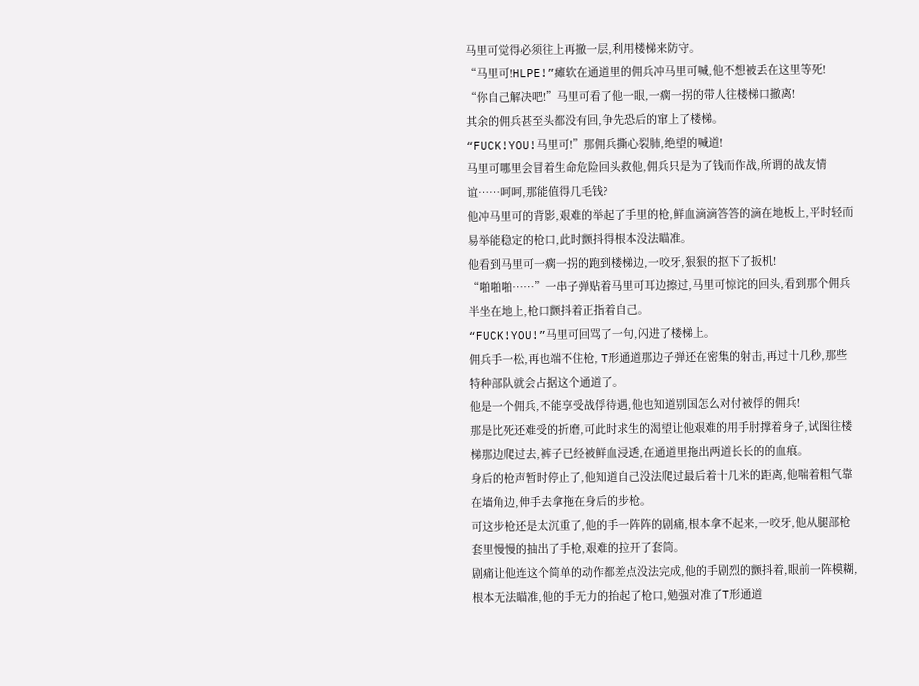马里可觉得必须往上再撤一层,利用楼梯来防守。
“马里可!HLPE!”瘫软在通道里的佣兵冲马里可喊,他不想被丢在这里等死!
“你自己解决吧!”马里可看了他一眼,一瘸一拐的带人往楼梯口撤离!
其余的佣兵甚至头都没有回,争先恐后的窜上了楼梯。
“FUCK!YOU!马里可!”那佣兵撕心裂肺,绝望的喊道!
马里可哪里会冒着生命危险回头救他,佣兵只是为了钱而作战,所谓的战友情谊……呵呵,那能值得几毛钱?
他冲马里可的背影,艰难的举起了手里的枪,鲜血滴滴答答的滴在地板上,平时轻而易举能稳定的枪口,此时颤抖得根本没法瞄准。
他看到马里可一瘸一拐的跑到楼梯边,一咬牙,狠狠的抠下了扳机!
“啪啪啪……”一串子弹贴着马里可耳边擦过,马里可惊诧的回头,看到那个佣兵半坐在地上,枪口颤抖着正指着自己。
“FUCK!YOU!”马里可回骂了一句,闪进了楼梯上。
佣兵手一松,再也端不住枪, T形通道那边子弹还在密集的射击,再过十几秒,那些特种部队就会占据这个通道了。
他是一个佣兵,不能享受战俘待遇,他也知道别国怎么对付被俘的佣兵!
那是比死还难受的折磨,可此时求生的渴望让他艰难的用手肘撑着身子,试图往楼梯那边爬过去,裤子已经被鲜血浸透,在通道里拖出两道长长的的血痕。
身后的枪声暂时停止了,他知道自己没法爬过最后着十几米的距离,他喘着粗气靠在墙角边,伸手去拿拖在身后的步枪。
可这步枪还是太沉重了,他的手一阵阵的剧痛,根本拿不起来,一咬牙,他从腿部枪套里慢慢的抽出了手枪,艰难的拉开了套筒。
剧痛让他连这个简单的动作都差点没法完成,他的手剧烈的颤抖着,眼前一阵模糊,根本无法瞄准,他的手无力的抬起了枪口,勉强对准了T形通道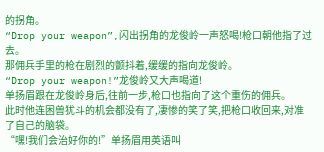的拐角。
“Drop your weapon”,闪出拐角的龙俊岭一声怒喝!枪口朝他指了过去。
那佣兵手里的枪在剧烈的颤抖着,缓缓的指向龙俊岭。
“Drop your weapon!”龙俊岭又大声喝道!
单扬眉跟在龙俊岭身后,往前一步,枪口也指向了这个重伤的佣兵。
此时他连困兽犹斗的机会都没有了,凄惨的笑了笑,把枪口收回来,对准了自己的脑袋。
“嘿!我们会治好你的!”单扬眉用英语叫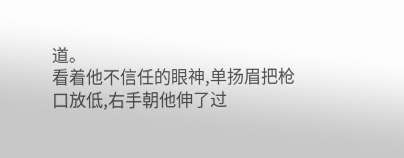道。
看着他不信任的眼神,单扬眉把枪口放低,右手朝他伸了过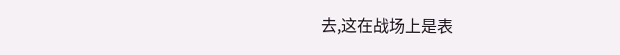去,这在战场上是表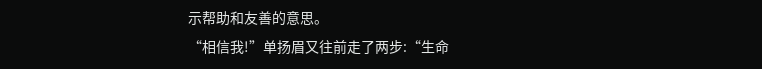示帮助和友善的意思。
“相信我!”单扬眉又往前走了两步:“生命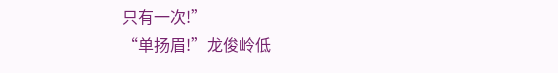只有一次!”
“单扬眉!”龙俊岭低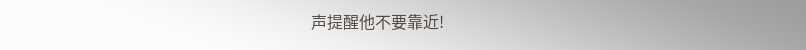声提醒他不要靠近!